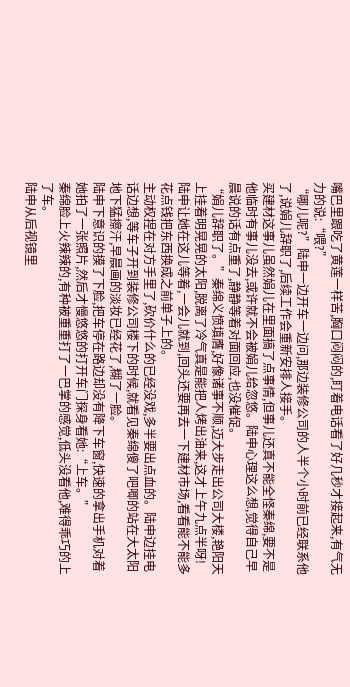嘴巴里跟吃了黄莲一样苦,胸口闷闷的,盯着电话看了好几秒才接起来,有气无力的说:“喂?”
“哪儿呢?”陆申一边开车一边问,那边装修公司的人半个小时前已经联系他了,说娟儿辞职了,后续工作会重新安排人接手。
买建材这事儿虽然娟儿在里面搞了点事情,但事儿还真不能全怪秦绵,要不是他临时有事儿没去,或许就不会被娟儿给忽悠。陆申心理这么想,觉得自己早晨说的话有点重了,静静等着对面回应,也没催促。
“娟儿辞职了。”秦绵义愤填膺,好像诸事不顺,迈大步走出公司大楼,艳阳天上挂着明晃晃的太阳,脱离了冷气真是能把人烤出油来,这才上午九点半呀!
陆申让她在这儿等着,一会儿就到,回头还要再去一下建材市场,看看能不能多花点钱把东西换成之前单子上的。
主动权捏在对方手里了,砍价什么的已经没戏,多半要出点血的。陆申边挂电话边想,等车子开到装修公司楼下的时候,就看见秦绵傻了吧唧的站在大太阳地下猛擦汗,早晨画的淡妆已经花了,糊了一脸。
陆申下意识的摸了下脸,把车停在路边却没有降下车窗,快速的拿出手机对着她拍了一张照片,然后才慢悠悠的打开车门探身看她:“上车。”
秦绵脸上火辣辣的,有种被重重打了一巴掌的感觉,低头没看他,难得乖巧的上了车。
陆申从后视镜里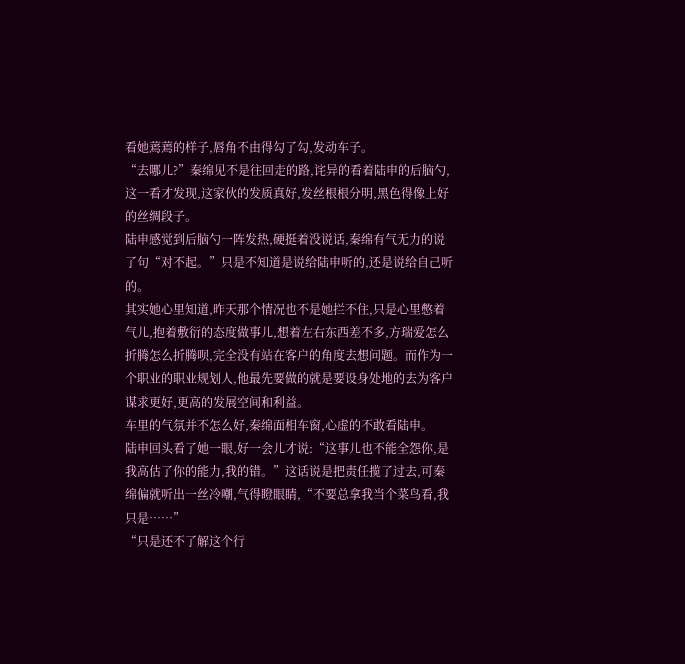看她蔫蔫的样子,唇角不由得勾了勾,发动车子。
“去哪儿?”秦绵见不是往回走的路,诧异的看着陆申的后脑勺,这一看才发现,这家伙的发质真好,发丝根根分明,黑色得像上好的丝绸段子。
陆申感觉到后脑勺一阵发热,硬挺着没说话,秦绵有气无力的说了句“对不起。”只是不知道是说给陆申听的,还是说给自己听的。
其实她心里知道,昨天那个情况也不是她拦不住,只是心里憋着气儿,抱着敷衍的态度做事儿,想着左右东西差不多,方瑞爱怎么折腾怎么折腾呗,完全没有站在客户的角度去想问题。而作为一个职业的职业规划人,他最先要做的就是要设身处地的去为客户谋求更好,更高的发展空间和利益。
车里的气氛并不怎么好,秦绵面相车窗,心虚的不敢看陆申。
陆申回头看了她一眼,好一会儿才说:“这事儿也不能全怨你,是我高估了你的能力,我的错。”这话说是把责任揽了过去,可秦绵偏就听出一丝冷嘲,气得瞪眼睛,“不要总拿我当个菜鸟看,我只是……”
“只是还不了解这个行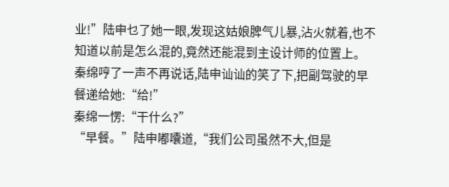业!”陆申乜了她一眼,发现这姑娘脾气儿暴,沾火就着,也不知道以前是怎么混的,竟然还能混到主设计师的位置上。
秦绵哼了一声不再说话,陆申讪讪的笑了下,把副驾驶的早餐递给她:“给!”
秦绵一愣:“干什么?”
“早餐。”陆申嘟囔道,“我们公司虽然不大,但是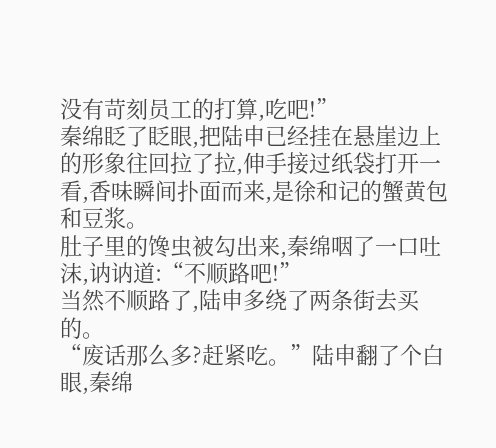没有苛刻员工的打算,吃吧!”
秦绵眨了眨眼,把陆申已经挂在悬崖边上的形象往回拉了拉,伸手接过纸袋打开一看,香味瞬间扑面而来,是徐和记的蟹黄包和豆浆。
肚子里的馋虫被勾出来,秦绵咽了一口吐沫,讷讷道:“不顺路吧!”
当然不顺路了,陆申多绕了两条街去买的。
“废话那么多?赶紧吃。”陆申翻了个白眼,秦绵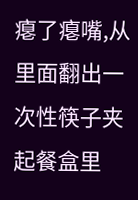瘪了瘪嘴,从里面翻出一次性筷子夹起餐盒里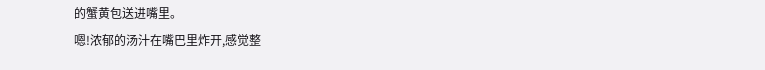的蟹黄包送进嘴里。
嗯!浓郁的汤汁在嘴巴里炸开,感觉整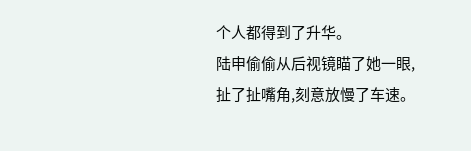个人都得到了升华。
陆申偷偷从后视镜瞄了她一眼,扯了扯嘴角,刻意放慢了车速。